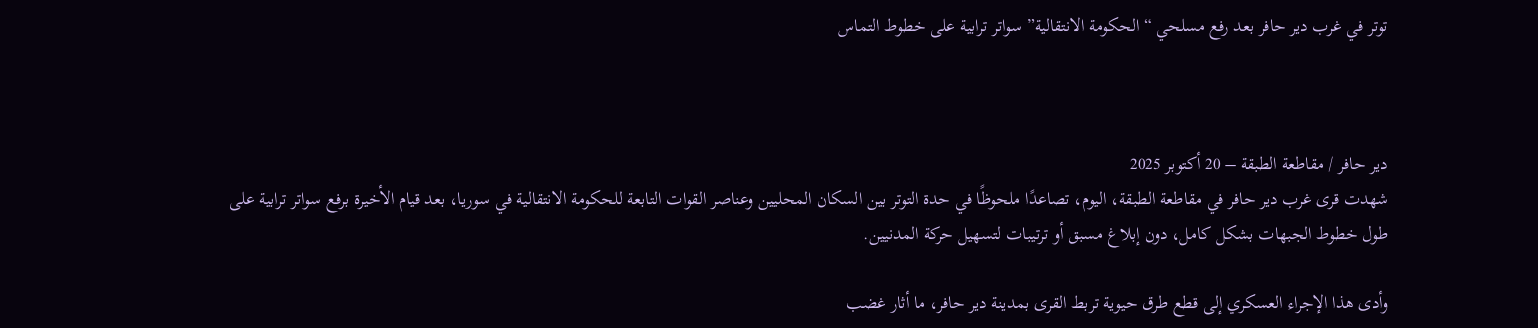توتر في غرب دير حافر بعد رفع مسلحي “الحكومة الانتقالية” سواتر ترابية على خطوط التماس



دير حافر / مقاطعة الطبقة – 20 أكتوبر 2025
شهدت قرى غرب دير حافر في مقاطعة الطبقة، اليوم، تصاعدًا ملحوظًا في حدة التوتر بين السكان المحليين وعناصر القوات التابعة للحكومة الانتقالية في سوريا، بعد قيام الأخيرة برفع سواتر ترابية على طول خطوط الجبهات بشكل كامل، دون إبلاغ مسبق أو ترتيبات لتسهيل حركة المدنيين.

وأدى هذا الإجراء العسكري إلى قطع طرق حيوية تربط القرى بمدينة دير حافر، ما أثار غضب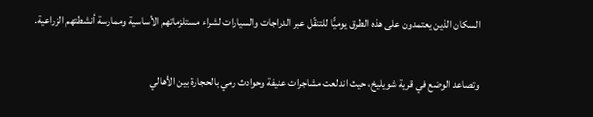السكان الذين يعتمدون على هذه الطرق يوميًّا للتنقّل عبر الدراجات والسيارات لشراء مستلزماتهم الأساسية وممارسة أنشطتهم الزراعية.

وتصاعد الوضع في قرية شويليخ، حيث اندلعت مشاجرات عنيفة وحوادث رمي بالحجارة بين الأهالي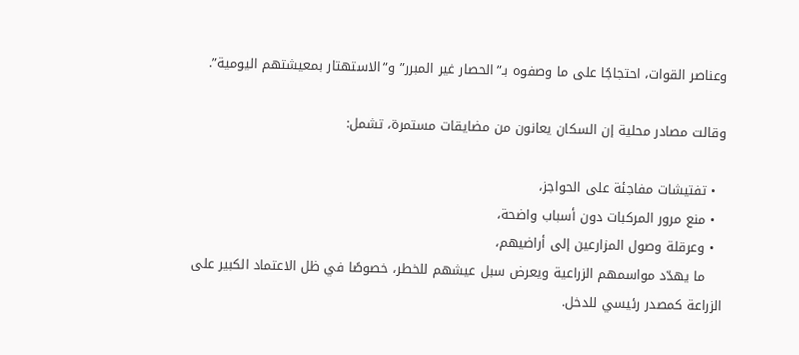وعناصر القوات، احتجاجًا على ما وصفوه بـ”الحصار غير المبرر” و”الاستهتار بمعيشتهم اليومية”.

وقالت مصادر محلية إن السكان يعانون من مضايقات مستمرة، تشمل:

  • تفتيشات مفاجئة على الحواجز،
  • منع مرور المركبات دون أسباب واضحة،
  • وعرقلة وصول المزارعين إلى أراضيهم،
    ما يهدّد مواسمهم الزراعية ويعرض سبل عيشهم للخطر، خصوصًا في ظل الاعتماد الكبير على الزراعة كمصدر رئيسي للدخل.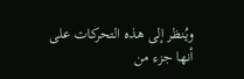ويُنظر إلى هذه التحركات على أنها جزء من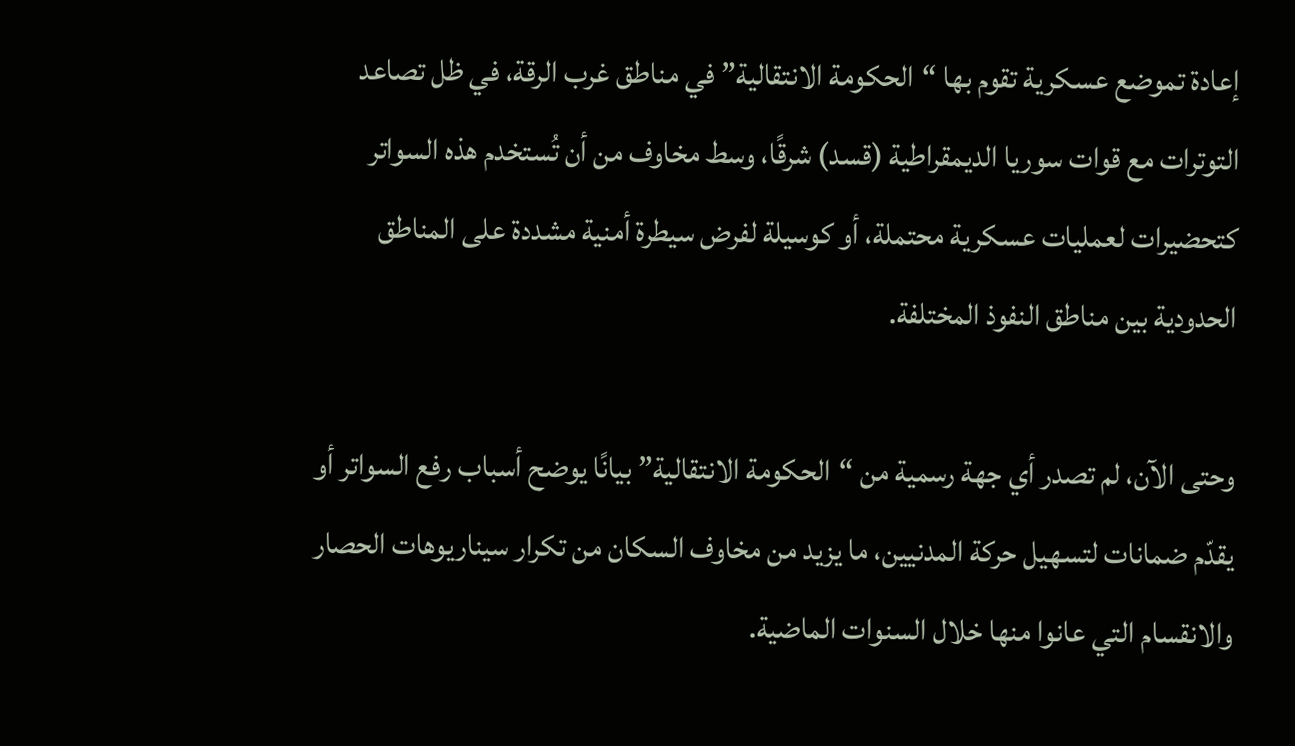إعادة تموضع عسكرية تقوم بها “الحكومة الانتقالية” في مناطق غرب الرقة، في ظل تصاعد التوترات مع قوات سوريا الديمقراطية (قسد) شرقًا، وسط مخاوف من أن تُستخدم هذه السواتر كتحضيرات لعمليات عسكرية محتملة، أو كوسيلة لفرض سيطرة أمنية مشددة على المناطق الحدودية بين مناطق النفوذ المختلفة.

وحتى الآن، لم تصدر أي جهة رسمية من “الحكومة الانتقالية” بيانًا يوضح أسباب رفع السواتر أو يقدّم ضمانات لتسهيل حركة المدنيين، ما يزيد من مخاوف السكان من تكرار سيناريوهات الحصار والانقسام التي عانوا منها خلال السنوات الماضية.